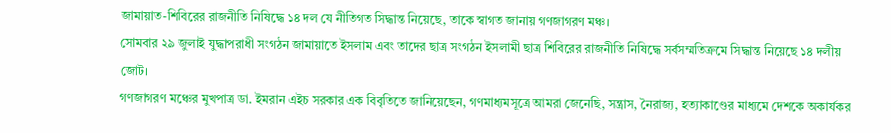জামায়াত-শিবিরের রাজনীতি নিষিদ্ধে ১৪ দল যে নীতিগত সিদ্ধান্ত নিয়েছে, তাকে স্বাগত জানায় গণজাগরণ মঞ্চ।
সোমবার ২৯ জুলাই যুদ্ধাপরাধী সংগঠন জামায়াতে ইসলাম এবং তাদের ছাত্র সংগঠন ইসলামী ছাত্র শিবিরের রাজনীতি নিষিদ্ধে সর্বসম্মতিক্রমে সিদ্ধান্ত নিয়েছে ১৪ দলীয় জোট।
গণজাগরণ মঞ্চের মুখপাত্র ডা. ইমরান এইচ সরকার এক বিবৃতিতে জানিয়েছেন, গণমাধ্যমসূত্রে আমরা জেনেছি, সন্ত্রাস, নৈরাজ্য, হত্যাকাণ্ডের মাধ্যমে দেশকে অকার্যকর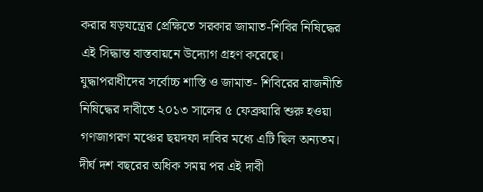করার ষড়যন্ত্রের প্রেক্ষিতে সরকার জামাত-শিবির নিষিদ্ধের এই সিদ্ধান্ত বাস্তবায়নে উদ্যোগ গ্রহণ করেছে। যুদ্ধাপরাধীদের সর্বোচ্চ শাস্তি ও জামাত- শিবিরের রাজনীতি নিষিদ্ধের দাবীতে ২০১৩ সালের ৫ ফেব্রুয়ারি শুরু হওয়া গণজাগরণ মঞ্চের ছয়দফা দাবির মধ্যে এটি ছিল অন্যতম। দীর্ঘ দশ বছরের অধিক সময় পর এই দাবী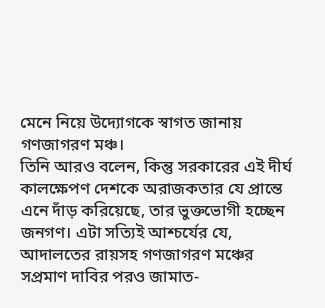মেনে নিয়ে উদ্যোগকে স্বাগত জানায় গণজাগরণ মঞ্চ।
তিনি আরও বলেন, কিন্তু সরকারের এই দীর্ঘ কালক্ষেপণ দেশকে অরাজকতার যে প্রান্তে এনে দাঁড় করিয়েছে, তার ভুক্তভোগী হচ্ছেন জনগণ। এটা সত্যিই আশ্চর্যের যে, আদালতের রায়সহ গণজাগরণ মঞ্চের সপ্রমাণ দাবির পরও জামাত-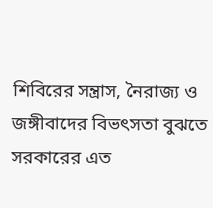শিবিরের সন্ত্রাস, নৈরাজ্য ও জঙ্গীবাদের বিভৎসতা বুঝতে সরকারের এত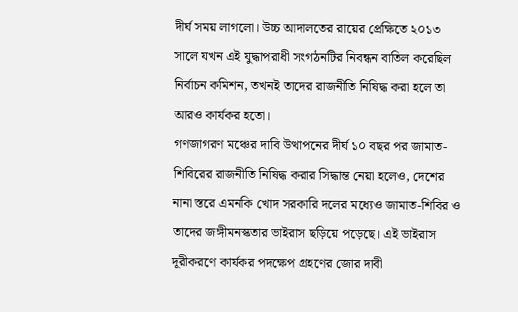দীর্ঘ সময় লাগলো। উচ্চ আদালতের রায়ের প্রেক্ষিতে ২০১৩ সালে যখন এই যুদ্ধাপরাধী সংগঠনটির নিবন্ধন বাতিল করেছিল নির্বাচন কমিশন, তখনই তাদের রাজনীতি নিষিদ্ধ করা হলে তা আরও কার্যকর হতো।
গণজাগরণ মঞ্চের দাবি উত্থাপনের দীর্ঘ ১০ বছর পর জামাত-শিবিরের রাজনীতি নিষিদ্ধ করার সিদ্ধান্ত নেয়া হলেও, দেশের নানা স্তরে এমনকি খোদ সরকারি দলের মধ্যেও জামাত-শিবির ও তাদের জঙ্গীমনস্কতার ভাইরাস ছড়িয়ে পড়েছে। এই ভাইরাস দূরীকরণে কার্যকর পদক্ষেপ গ্রহণের জোর দাবী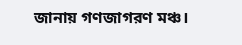জানায় গণজাগরণ মঞ্চ।